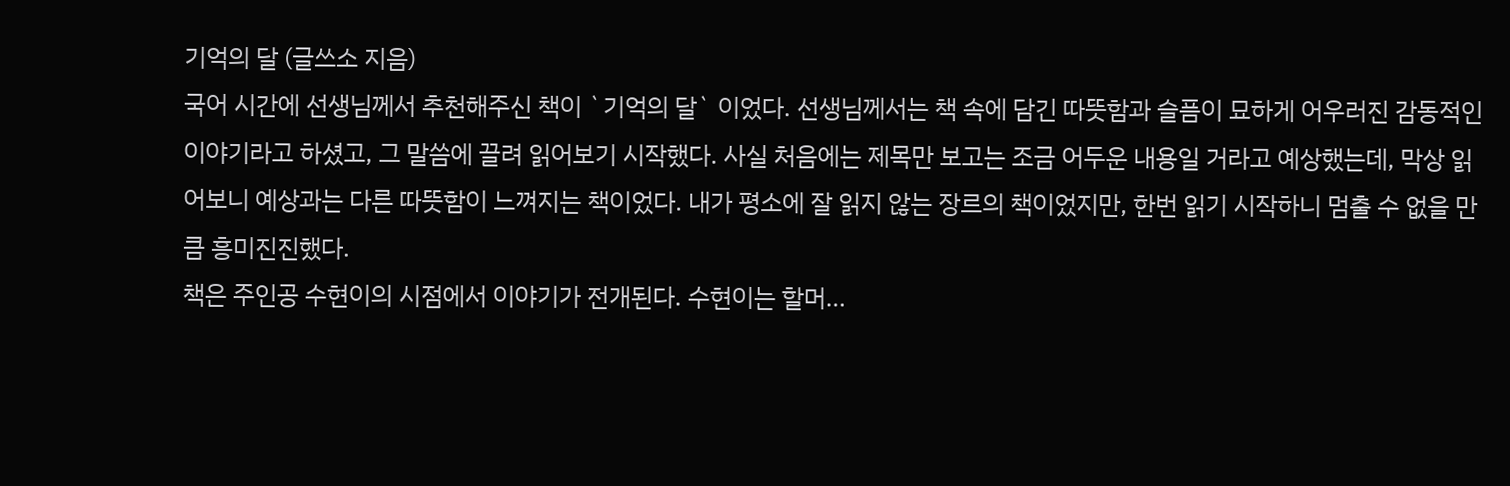기억의 달 (글쓰소 지음)
국어 시간에 선생님께서 추천해주신 책이 `기억의 달` 이었다. 선생님께서는 책 속에 담긴 따뜻함과 슬픔이 묘하게 어우러진 감동적인 이야기라고 하셨고, 그 말씀에 끌려 읽어보기 시작했다. 사실 처음에는 제목만 보고는 조금 어두운 내용일 거라고 예상했는데, 막상 읽어보니 예상과는 다른 따뜻함이 느껴지는 책이었다. 내가 평소에 잘 읽지 않는 장르의 책이었지만, 한번 읽기 시작하니 멈출 수 없을 만큼 흥미진진했다.
책은 주인공 수현이의 시점에서 이야기가 전개된다. 수현이는 할머…